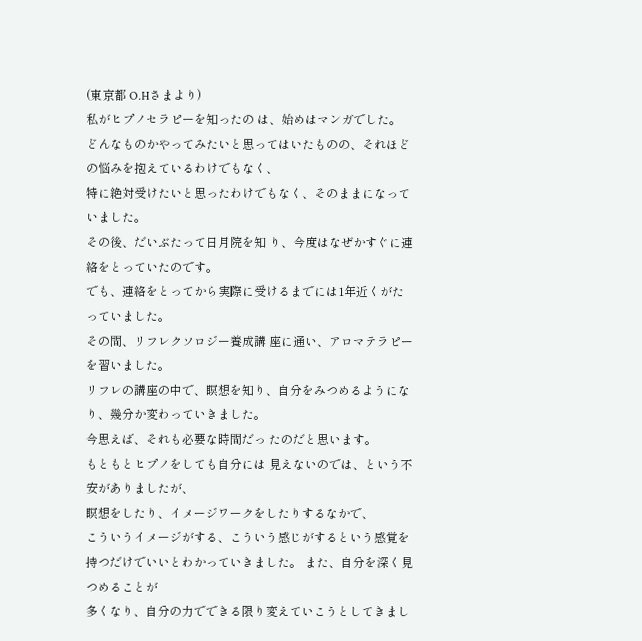(東京都 O.Hさまより)
私がヒプノセラピーを知ったの は、始めはマンガでした。
どんなものかやってみたいと思ってはいたものの、それほどの悩みを抱えているわけでもなく、
特に絶対受けたいと思ったわけでもなく、そのままになっていました。
その後、だいぶたって日月院を知 り、今度はなぜかすぐに連絡をとっていたのです。
でも、連絡をとってから実際に受けるまでには1年近くがたっていました。
その間、リフレクソロジー養成講 座に通い、アロマテラピーを習いました。
リフレの講座の中で、瞑想を知り、自分をみつめるようになり、幾分か変わっていきました。
今思えば、それも必要な時間だっ たのだと思います。
もともとヒプノをしても自分には 見えないのでは、という不安がありましたが、
瞑想をしたり、イメージワークをしたりするなかで、
こういうイメージがする、こういう感じがするという感覚を持つだけでいいとわかっていきました。 また、自分を深く見つめることが
多くなり、自分の力でできる限り変えていこうとしてきまし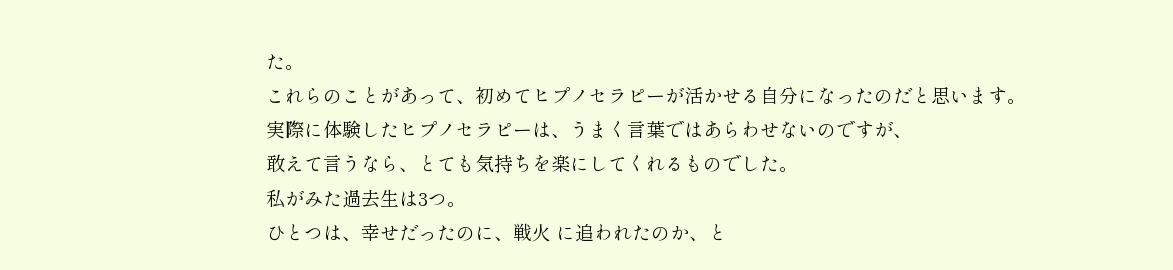た。
これらのことがあって、初めてヒプノセラピーが活かせる自分になったのだと思います。
実際に体験したヒプノセラピーは、うまく言葉ではあらわせないのですが、
敢えて言うなら、とても気持ちを楽にしてくれるものでした。
私がみた過去生は3つ。
ひとつは、幸せだったのに、戦火 に追われたのか、と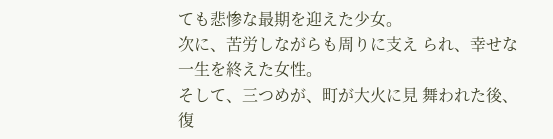ても悲惨な最期を迎えた少女。
次に、苦労しながらも周りに支え られ、幸せな一生を終えた女性。
そして、三つめが、町が大火に見 舞われた後、復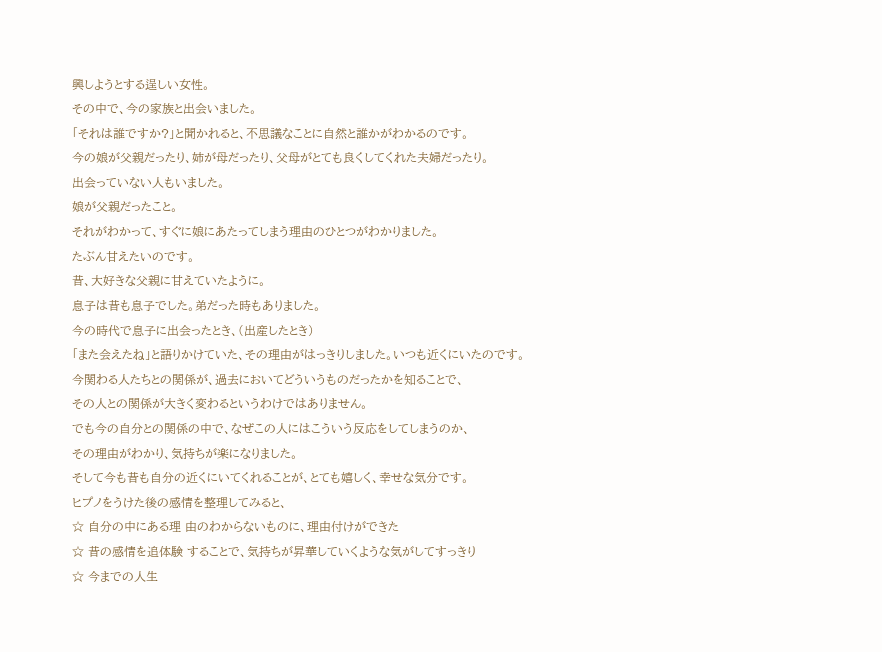興しようとする逞しい女性。
その中で、今の家族と出会いました。
「それは誰ですか?」と聞かれると、不思議なことに自然と誰かがわかるのです。
今の娘が父親だったり、姉が母だったり、父母がとても良くしてくれた夫婦だったり。
出会っていない人もいました。
娘が父親だったこと。
それがわかって、すぐに娘にあたってしまう理由のひとつがわかりました。
たぶん甘えたいのです。
昔、大好きな父親に甘えていたように。
息子は昔も息子でした。弟だった時もありました。
今の時代で息子に出会ったとき、(出産したとき)
「また会えたね」と語りかけていた、その理由がはっきりしました。いつも近くにいたのです。
今関わる人たちとの関係が、過去においてどういうものだったかを知ることで、
その人との関係が大きく変わるというわけではありません。
でも今の自分との関係の中で、なぜこの人にはこういう反応をしてしまうのか、
その理由がわかり、気持ちが楽になりました。
そして今も昔も自分の近くにいてくれることが、とても嬉しく、幸せな気分です。
ヒプノをうけた後の感情を整理してみると、
☆ 自分の中にある理 由のわからないものに、理由付けができた
☆ 昔の感情を追体験 することで、気持ちが昇華していくような気がしてすっきり
☆ 今までの人生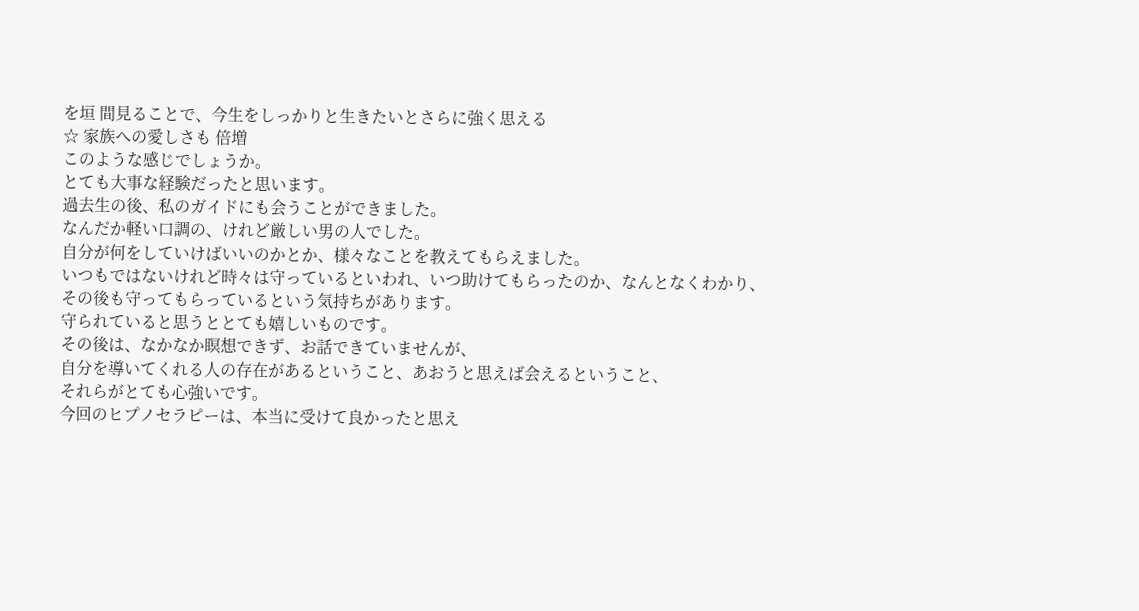を垣 間見ることで、今生をしっかりと生きたいとさらに強く思える
☆ 家族への愛しさも 倍増
このような感じでしょうか。
とても大事な経験だったと思います。
過去生の後、私のガイドにも会うことができました。
なんだか軽い口調の、けれど厳しい男の人でした。
自分が何をしていけばいいのかとか、様々なことを教えてもらえました。
いつもではないけれど時々は守っているといわれ、いつ助けてもらったのか、なんとなくわかり、
その後も守ってもらっているという気持ちがあります。
守られていると思うととても嬉しいものです。
その後は、なかなか瞑想できず、お話できていませんが、
自分を導いてくれる人の存在があるということ、あおうと思えば会えるということ、
それらがとても心強いです。
今回のヒプノセラピーは、本当に受けて良かったと思え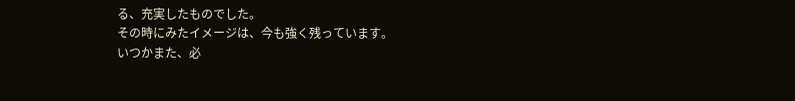る、充実したものでした。
その時にみたイメージは、今も強く残っています。
いつかまた、必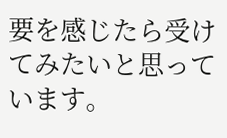要を感じたら受けてみたいと思っています。